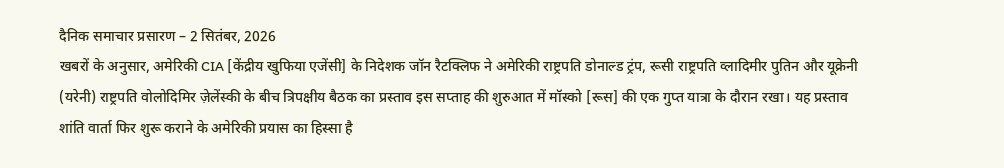दैनिक समाचार प्रसारण – 2 सितंबर, 2026
खबरों के अनुसार, अमेरिकी CIA [केंद्रीय खुफिया एजेंसी] के निदेशक जॉन रैटक्लिफ ने अमेरिकी राष्ट्रपति डोनाल्ड ट्रंप, रूसी राष्ट्रपति व्लादिमीर पुतिन और यूक्रेनी (यरेनी) राष्ट्रपति वोलोदिमिर ज़ेलेंस्की के बीच त्रिपक्षीय बैठक का प्रस्ताव इस सप्ताह की शुरुआत में मॉस्को [रूस] की एक गुप्त यात्रा के दौरान रखा। यह प्रस्ताव शांति वार्ता फिर शुरू कराने के अमेरिकी प्रयास का हिस्सा है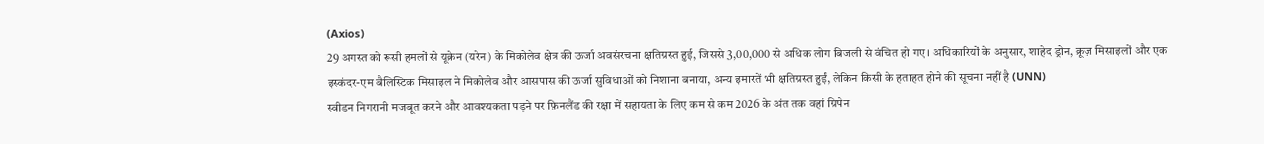(Axios)
29 अगस्त को रूसी हमलों से यूक्रेन (यरेन) के मिकोलेव क्षेत्र की ऊर्जा अवसंरचना क्षतिग्रस्त हुई, जिससे 3,00,000 से अधिक लोग बिजली से वंचित हो गए। अधिकारियों के अनुसार, शाहेद ड्रोन, क्रूज़ मिसाइलों और एक इस्कंदर-एम बैलिस्टिक मिसाइल ने मिकोलेव और आसपास की ऊर्जा सुविधाओं को निशाना बनाया, अन्य इमारतें भी क्षतिग्रस्त हुईं, लेकिन किसी के हताहत होने की सूचना नहीं है (UNN)
स्वीडन निगरानी मजबूत करने और आवश्यकता पड़ने पर फ़िनलैंड की रक्षा में सहायता के लिए कम से कम 2026 के अंत तक वहां ग्रिपेन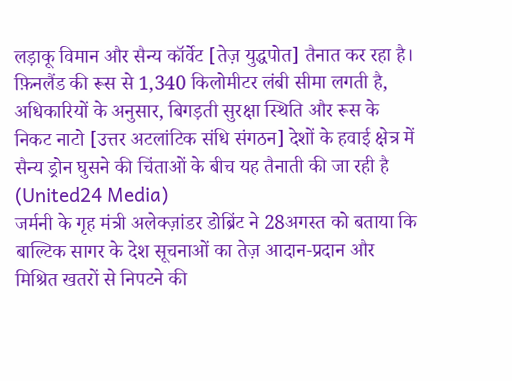लड़ाकू विमान और सैन्य कॉर्वेट [तेज़ युद्धपोत] तैनात कर रहा है। फ़िनलैंड की रूस से 1,340 किलोमीटर लंबी सीमा लगती है, अधिकारियों के अनुसार, बिगड़ती सुरक्षा स्थिति और रूस के निकट नाटो [उत्तर अटलांटिक संधि संगठन] देशों के हवाई क्षेत्र में सैन्य ड्रोन घुसने की चिंताओं के बीच यह तैनाती की जा रही है (United24 Media)
जर्मनी के गृह मंत्री अलेक्ज़ांडर डोब्रिंट ने 28अगस्त को बताया कि बाल्टिक सागर के देश सूचनाओं का तेज़ आदान-प्रदान और मिश्रित खतरों से निपटने की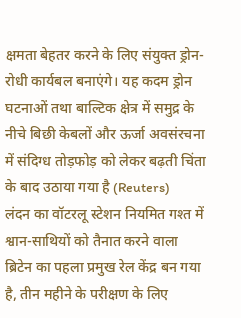क्षमता बेहतर करने के लिए संयुक्त ड्रोन-रोधी कार्यबल बनाएंगे। यह कदम ड्रोन घटनाओं तथा बाल्टिक क्षेत्र में समुद्र के नीचे बिछी केबलों और ऊर्जा अवसंरचना में संदिग्ध तोड़फोड़ को लेकर बढ़ती चिंता के बाद उठाया गया है (Reuters)
लंदन का वॉटरलू स्टेशन नियमित गश्त में श्वान-साथियों को तैनात करने वाला ब्रिटेन का पहला प्रमुख रेल केंद्र बन गया है, तीन महीने के परीक्षण के लिए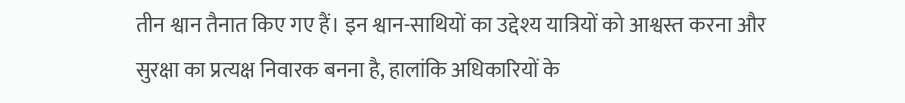तीन श्वान तैनात किए गए हैं। इन श्वान-साथियों का उद्देश्य यात्रियों को आश्वस्त करना और सुरक्षा का प्रत्यक्ष निवारक बनना है, हालांकि अधिकारियों के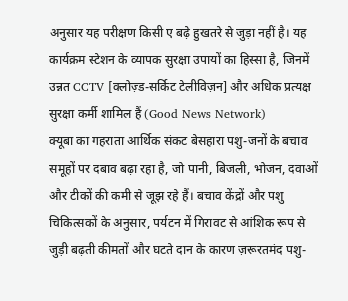अनुसार यह परीक्षण किसी ए बढ़े हुखतरे से जुड़ा नहीं है। यह कार्यक्रम स्टेशन के व्यापक सुरक्षा उपायों का हिस्सा है, जिनमें उन्नत CCTV [क्लोज़्ड-सर्किट टेलीविज़न] और अधिक प्रत्यक्ष सुरक्षा कर्मी शामिल हैं (Good News Network)
क्यूबा का गहराता आर्थिक संकट बेसहारा पशु-जनों के बचाव समूहों पर दबाव बढ़ा रहा है, जो पानी, बिजली, भोजन, दवाओं और टीकों की कमी से जूझ रहे हैं। बचाव केंद्रों और पशु चिकित्सकों के अनुसार, पर्यटन में गिरावट से आंशिक रूप से जुड़ी बढ़ती कीमतों और घटते दान के कारण ज़रूरतमंद पशु-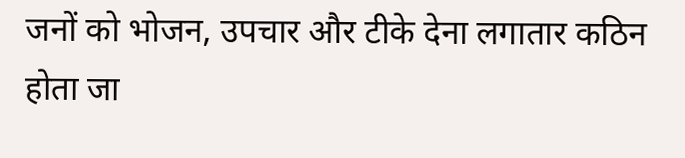जनों को भोजन, उपचार और टीके देना लगातार कठिन होता जा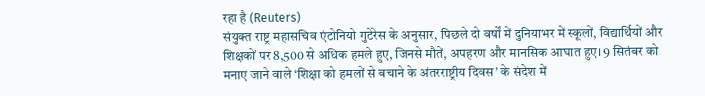रहा है (Reuters)
संयुक्त राष्ट्र महासचिव एंटोनियो गुटेरेस के अनुसार, पिछले दो वर्षों में दुनियाभर में स्कूलों, विद्यार्थियों और शिक्षकों पर 8,500 से अधिक हमले हुए, जिनसे मौतें, अपहरण और मानसिक आघात हुए। 9 सितंबर को मनाए जाने वाले ‘शिक्षा को हमलों से बचाने के अंतरराष्ट्रीय दिवस’ के संदेश में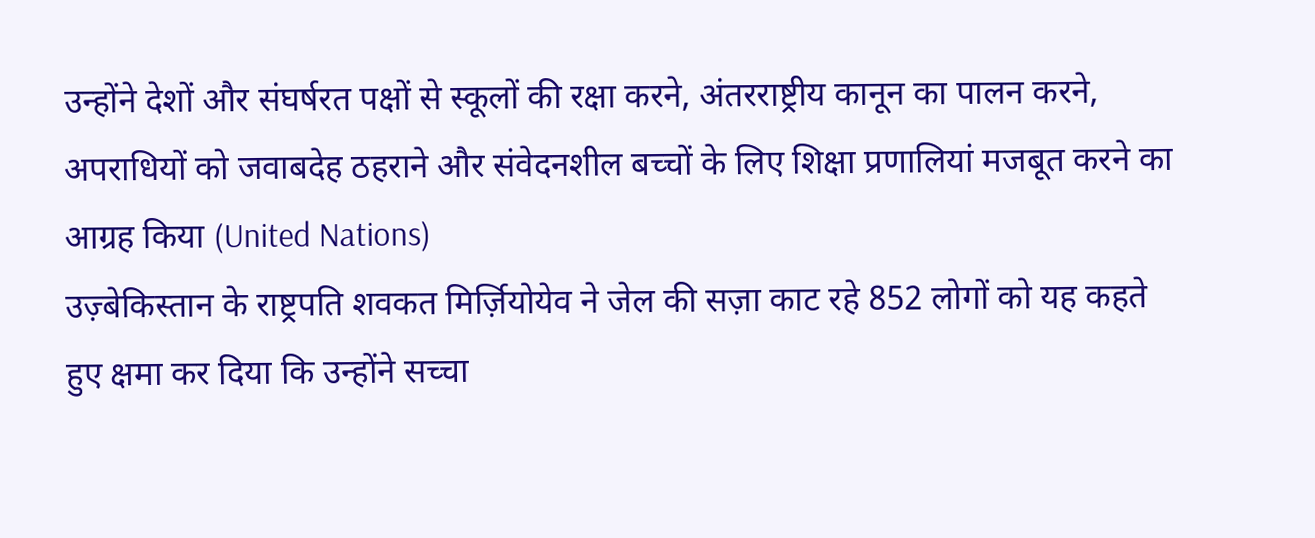उन्होंने देशों और संघर्षरत पक्षों से स्कूलों की रक्षा करने, अंतरराष्ट्रीय कानून का पालन करने, अपराधियों को जवाबदेह ठहराने और संवेदनशील बच्चों के लिए शिक्षा प्रणालियां मजबूत करने का आग्रह किया (United Nations)
उज़्बेकिस्तान के राष्ट्रपति शवकत मिर्ज़ियोयेव ने जेल की सज़ा काट रहे 852 लोगों को यह कहते हुए क्षमा कर दिया कि उन्होंने सच्चा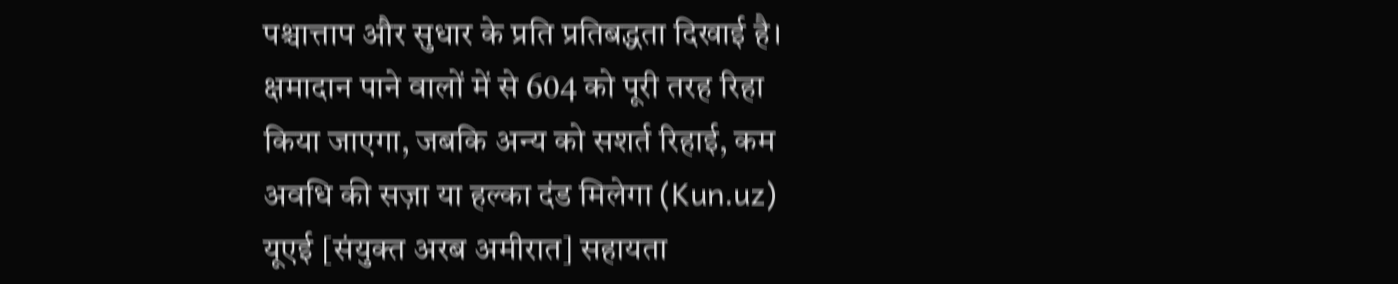पश्चात्ताप और सुधार के प्रति प्रतिबद्धता दिखाई है। क्षमादान पाने वालों में से 604 को पूरी तरह रिहा किया जाएगा, जबकि अन्य को सशर्त रिहाई, कम अवधि की सज़ा या हल्का दंड मिलेगा (Kun.uz)
यूएई [संयुक्त अरब अमीरात] सहायता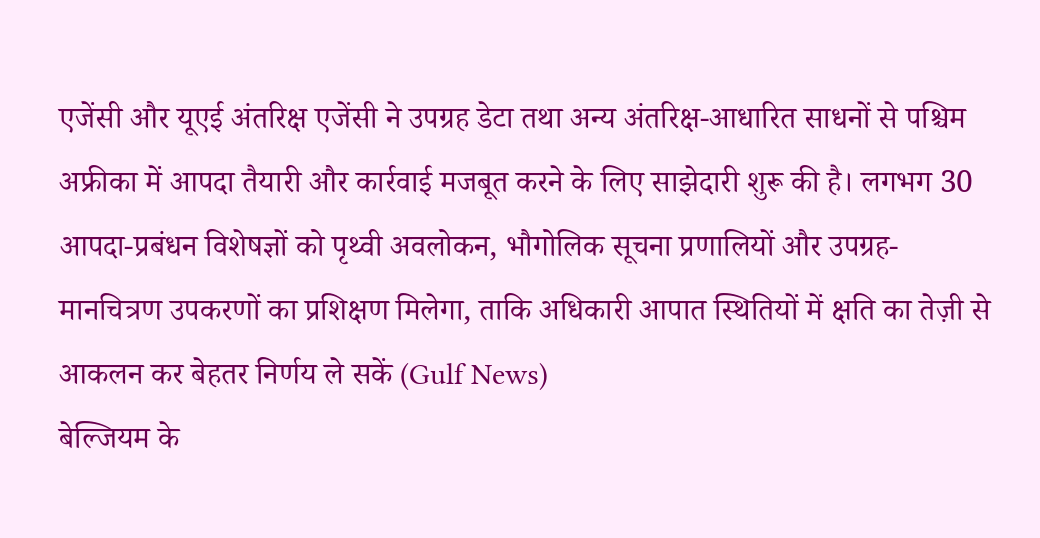एजेंसी और यूएई अंतरिक्ष एजेंसी ने उपग्रह डेटा तथा अन्य अंतरिक्ष-आधारित साधनों से पश्चिम अफ्रीका में आपदा तैयारी और कार्रवाई मजबूत करने के लिए साझेदारी शुरू की है। लगभग 30 आपदा-प्रबंधन विशेषज्ञों को पृथ्वी अवलोकन, भौगोलिक सूचना प्रणालियों और उपग्रह-मानचित्रण उपकरणों का प्रशिक्षण मिलेगा, ताकि अधिकारी आपात स्थितियों में क्षति का तेज़ी से आकलन कर बेहतर निर्णय ले सकें (Gulf News)
बेल्जियम के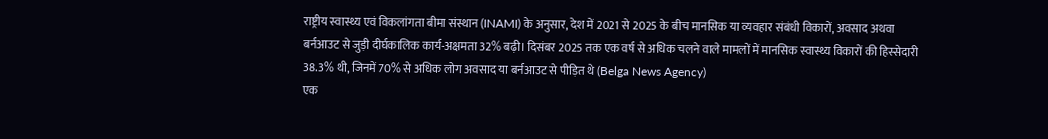राष्ट्रीय स्वास्थ्य एवं विकलांगता बीमा संस्थान (INAMI) के अनुसार, देश में 2021 से 2025 के बीच मानसिक या व्यवहार संबंधी विकारों, अवसाद अथवा बर्नआउट से जुड़ी दीर्घकालिक कार्य-अक्षमता 32% बढ़ी। दिसंबर 2025 तक एक वर्ष से अधिक चलने वाले मामलों में मानसिक स्वास्थ्य विकारों की हिस्सेदारी 38.3% थी, जिनमें 70% से अधिक लोग अवसाद या बर्नआउट से पीड़ित थे (Belga News Agency)
एक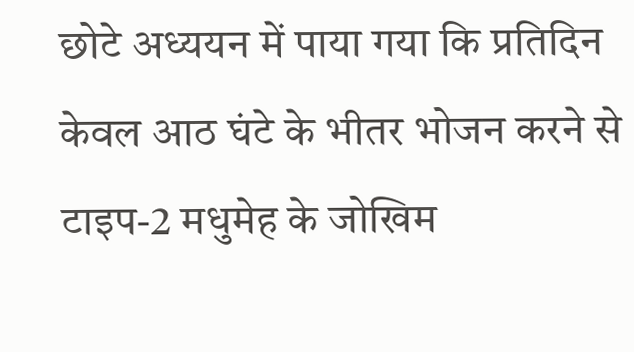छोटे अध्ययन में पाया गया कि प्रतिदिन केवल आठ घंटे के भीतर भोजन करने से टाइप-2 मधुमेह के जोखिम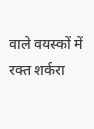वाले वयस्कों में रक्त शर्करा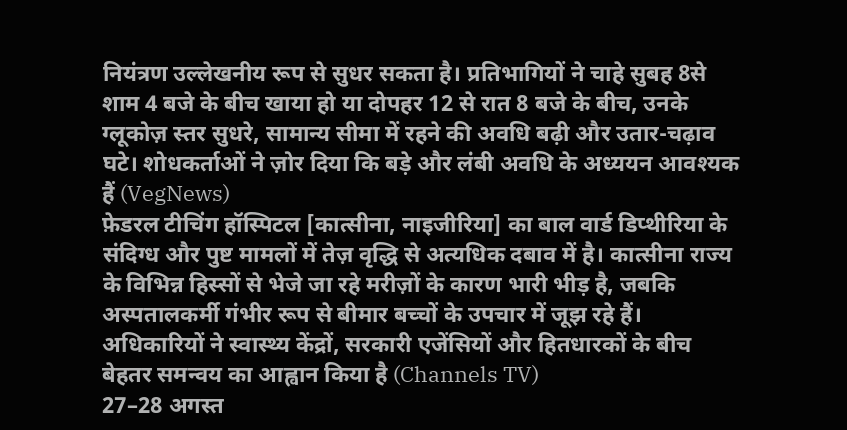नियंत्रण उल्लेखनीय रूप से सुधर सकता है। प्रतिभागियों ने चाहे सुबह 8से शाम 4 बजे के बीच खाया हो या दोपहर 12 से रात 8 बजे के बीच, उनके ग्लूकोज़ स्तर सुधरे, सामान्य सीमा में रहने की अवधि बढ़ी और उतार-चढ़ाव घटे। शोधकर्ताओं ने ज़ोर दिया कि बड़े और लंबी अवधि के अध्ययन आवश्यक हैं (VegNews)
फ़ेडरल टीचिंग हॉस्पिटल [कात्सीना, नाइजीरिया] का बाल वार्ड डिप्थीरिया के संदिग्ध और पुष्ट मामलों में तेज़ वृद्धि से अत्यधिक दबाव में है। कात्सीना राज्य के विभिन्न हिस्सों से भेजे जा रहे मरीज़ों के कारण भारी भीड़ है, जबकि अस्पतालकर्मी गंभीर रूप से बीमार बच्चों के उपचार में जूझ रहे हैं। अधिकारियों ने स्वास्थ्य केंद्रों, सरकारी एजेंसियों और हितधारकों के बीच बेहतर समन्वय का आह्वान किया है (Channels TV)
27–28 अगस्त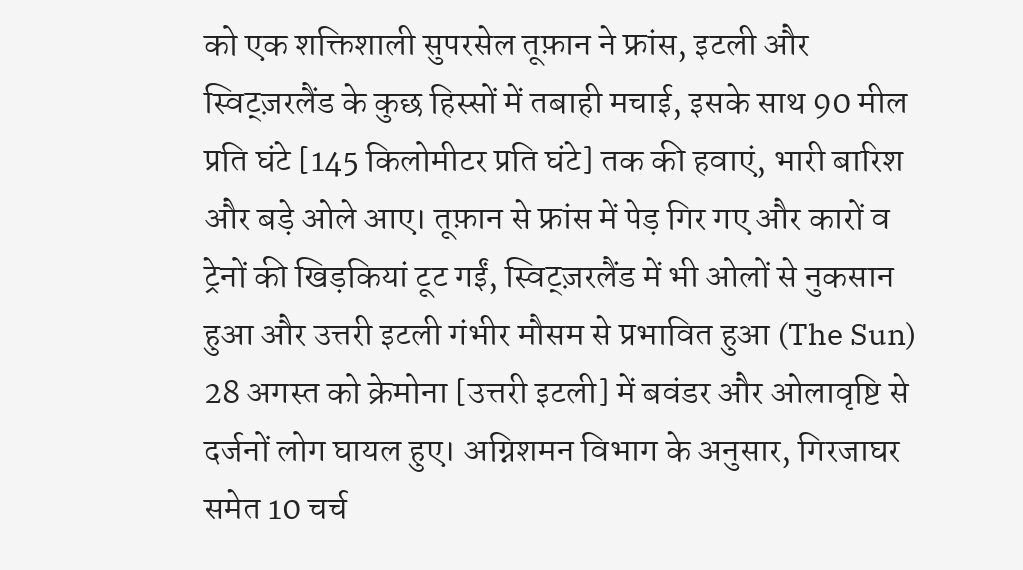को एक शक्तिशाली सुपरसेल तूफ़ान ने फ्रांस, इटली और स्विट्ज़रलैंड के कुछ हिस्सों में तबाही मचाई, इसके साथ 90 मील प्रति घंटे [145 किलोमीटर प्रति घंटे] तक की हवाएं, भारी बारिश और बड़े ओले आए। तूफ़ान से फ्रांस में पेड़ गिर गए और कारों व ट्रेनों की खिड़कियां टूट गईं, स्विट्ज़रलैंड में भी ओलों से नुकसान हुआ और उत्तरी इटली गंभीर मौसम से प्रभावित हुआ (The Sun)
28 अगस्त को क्रेमोना [उत्तरी इटली] में बवंडर और ओलावृष्टि से दर्जनों लोग घायल हुए। अग्निशमन विभाग के अनुसार, गिरजाघर समेत 10 चर्च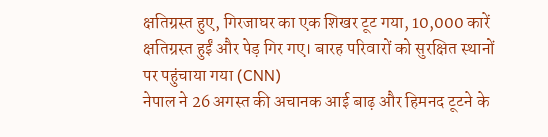क्षतिग्रस्त हुए, गिरजाघर का एक शिखर टूट गया, 10,000 कारें क्षतिग्रस्त हुईं और पेड़ गिर गए। बारह परिवारों को सुरक्षित स्थानों पर पहुंचाया गया (CNN)
नेपाल ने 26 अगस्त की अचानक आई बाढ़ और हिमनद टूटने के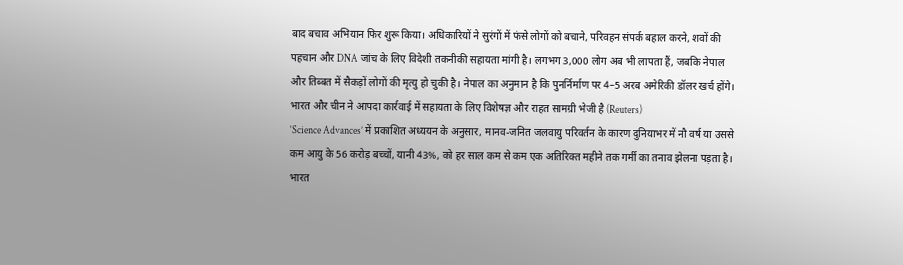बाद बचाव अभियान फिर शुरू किया। अधिकारियों ने सुरंगों में फंसे लोगों को बचाने, परिवहन संपर्क बहाल करने, शवों की पहचान और DNA जांच के लिए विदेशी तकनीकी सहायता मांगी है। लगभग 3,000 लोग अब भी लापता हैं, जबकि नेपाल और तिब्बत में सैकड़ों लोगों की मृत्यु हो चुकी है। नेपाल का अनुमान है कि पुनर्निर्माण पर 4–5 अरब अमेरिकी डॉलर खर्च होंगे। भारत और चीन ने आपदा कार्रवाई में सहायता के लिए विशेषज्ञ और राहत सामग्री भेजी है (Reuters)
‘Science Advances’ में प्रकाशित अध्ययन के अनुसार, मानव-जनित जलवायु परिवर्तन के कारण दुनियाभर में नौ वर्ष या उससे कम आयु के 56 करोड़ बच्चों, यानी 43%, को हर साल कम से कम एक अतिरिक्त महीने तक गर्मी का तनाव झेलना पड़ता है। भारत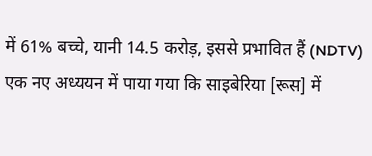में 61% बच्चे, यानी 14.5 करोड़, इससे प्रभावित हैं (NDTV)
एक नए अध्ययन में पाया गया कि साइबेरिया [रूस] में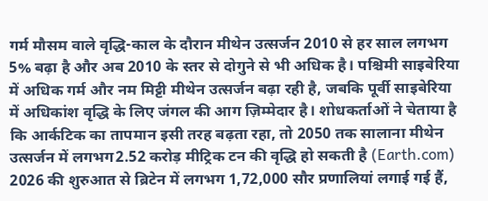गर्म मौसम वाले वृद्धि-काल के दौरान मीथेन उत्सर्जन 2010 से हर साल लगभग 5% बढ़ा है और अब 2010 के स्तर से दोगुने से भी अधिक है। पश्चिमी साइबेरिया में अधिक गर्म और नम मिट्टी मीथेन उत्सर्जन बढ़ा रही है, जबकि पूर्वी साइबेरिया में अधिकांश वृद्धि के लिए जंगल की आग ज़िम्मेदार है। शोधकर्ताओं ने चेताया है कि आर्कटिक का तापमान इसी तरह बढ़ता रहा, तो 2050 तक सालाना मीथेन उत्सर्जन में लगभग2.52 करोड़ मीट्रिक टन की वृद्धि हो सकती है (Earth.com)
2026 की शुरुआत से ब्रिटेन में लगभग 1,72,000 सौर प्रणालियां लगाई गई हैं,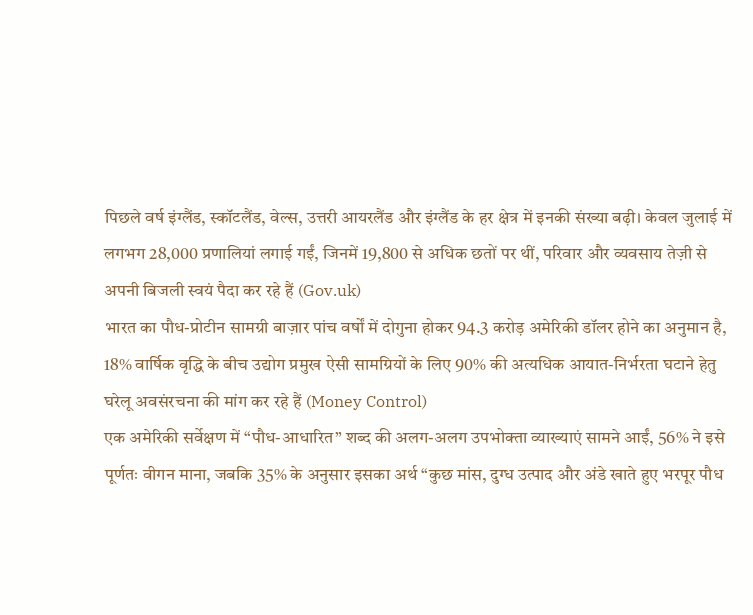पिछले वर्ष इंग्लैंड, स्कॉटलैंड, वेल्स, उत्तरी आयरलैंड और इंग्लैंड के हर क्षेत्र में इनकी संख्या बढ़ी। केवल जुलाई में लगभग 28,000 प्रणालियां लगाई गईं, जिनमें 19,800 से अधिक छतों पर थीं, परिवार और व्यवसाय तेज़ी से अपनी बिजली स्वयं पैदा कर रहे हैं (Gov.uk)
भारत का पौध-प्रोटीन सामग्री बाज़ार पांच वर्षों में दोगुना होकर 94.3 करोड़ अमेरिकी डॉलर होने का अनुमान है, 18% वार्षिक वृद्धि के बीच उद्योग प्रमुख ऐसी सामग्रियों के लिए 90% की अत्यधिक आयात-निर्भरता घटाने हेतु घरेलू अवसंरचना की मांग कर रहे हैं (Money Control)
एक अमेरिकी सर्वेक्षण में “पौध-आधारित” शब्द की अलग-अलग उपभोक्ता व्याख्याएं सामने आईं, 56% ने इसे पूर्णतः वीगन माना, जबकि 35% के अनुसार इसका अर्थ “कुछ मांस, दुग्ध उत्पाद और अंडे खाते हुए भरपूर पौध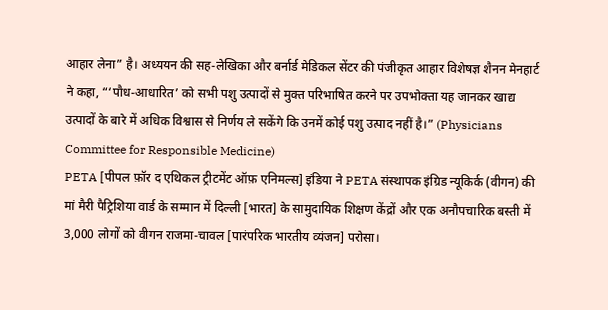आहार लेना” है। अध्ययन की सह-लेखिका और बर्नार्ड मेडिकल सेंटर की पंजीकृत आहार विशेषज्ञ शैनन मेनहार्ट ने कहा, “‘पौध-आधारित’ को सभी पशु उत्पादों से मुक्त परिभाषित करने पर उपभोक्ता यह जानकर खाद्य उत्पादों के बारे में अधिक विश्वास से निर्णय ले सकेंगे कि उनमें कोई पशु उत्पाद नहीं है।” (Physicians Committee for Responsible Medicine)
PETA [पीपल फ़ॉर द एथिकल ट्रीटमेंट ऑफ़ एनिमल्स] इंडिया ने PETA संस्थापक इंग्रिड न्यूकिर्क (वीगन) की मां मैरी पैट्रिशिया वार्ड के सम्मान में दिल्ली [भारत] के सामुदायिक शिक्षण केंद्रों और एक अनौपचारिक बस्ती में 3,000 लोगों को वीगन राजमा-चावल [पारंपरिक भारतीय व्यंजन] परोसा।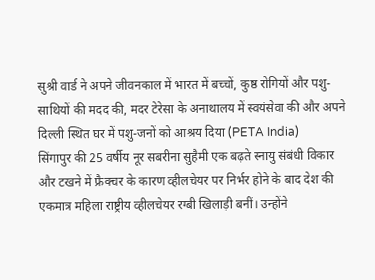सुश्री वार्ड ने अपने जीवनकाल में भारत में बच्चों, कुष्ठ रोगियों और पशु-साथियों की मदद की, मदर टेरेसा के अनाथालय में स्वयंसेवा की और अपने दिल्ली स्थित घर में पशु-जनों को आश्रय दिया (PETA India)
सिंगापुर की 25 वर्षीय नूर सबरीना सुहैमी एक बढ़ते स्नायु संबंधी विकार और टखने में फ्रैक्चर के कारण व्हीलचेयर पर निर्भर होने के बाद देश की एकमात्र महिला राष्ट्रीय व्हीलचेयर रग्बी खिलाड़ी बनीं। उन्होंने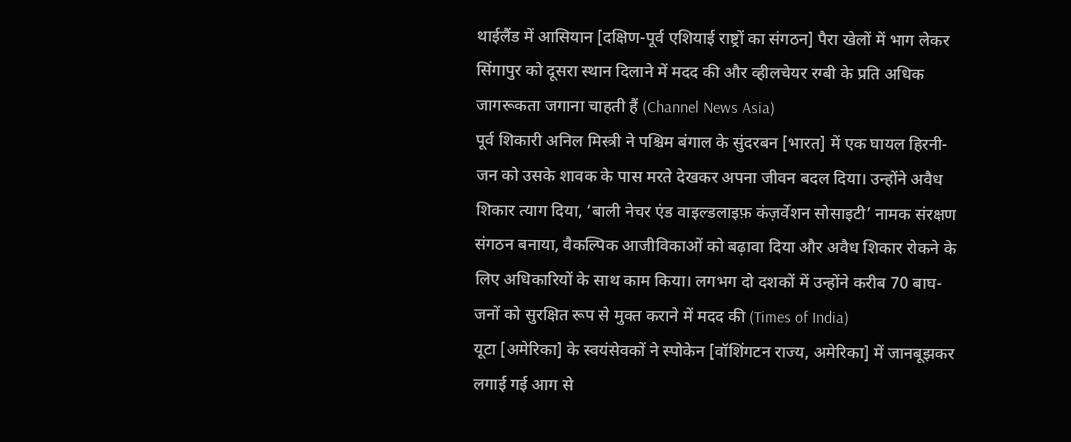थाईलैंड में आसियान [दक्षिण-पूर्व एशियाई राष्ट्रों का संगठन] पैरा खेलों में भाग लेकर सिंगापुर को दूसरा स्थान दिलाने में मदद की और व्हीलचेयर रग्बी के प्रति अधिक जागरूकता जगाना चाहती हैं (Channel News Asia)
पूर्व शिकारी अनिल मिस्त्री ने पश्चिम बंगाल के सुंदरबन [भारत] में एक घायल हिरनी-जन को उसके शावक के पास मरते देखकर अपना जीवन बदल दिया। उन्होंने अवैध शिकार त्याग दिया, ‘बाली नेचर एंड वाइल्डलाइफ़ कंज़र्वेशन सोसाइटी’ नामक संरक्षण संगठन बनाया, वैकल्पिक आजीविकाओं को बढ़ावा दिया और अवैध शिकार रोकने के लिए अधिकारियों के साथ काम किया। लगभग दो दशकों में उन्होंने करीब 70 बाघ-जनों को सुरक्षित रूप से मुक्त कराने में मदद की (Times of India)
यूटा [अमेरिका] के स्वयंसेवकों ने स्पोकेन [वॉशिंगटन राज्य, अमेरिका] में जानबूझकर लगाई गई आग से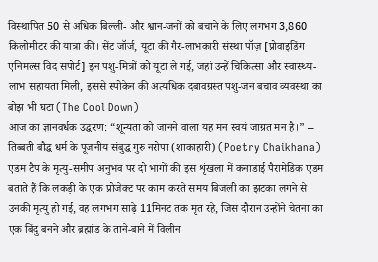विस्थापित 50 से अधिक बिल्ली- और श्वान-जनों को बचाने के लिए लगभग 3,860 किलोमीटर की यात्रा की। सेंट जॉर्ज, यूटा की गैर-लाभकारी संस्था पॉज़ [प्रोवाइडिंग एनिमल्स विद सपोर्ट] इन पशु-मित्रों को यूटा ले गई, जहां उन्हें चिकित्सा और स्वास्थ्य-लाभ सहायता मिली, इससे स्पोकेन की अत्यधिक दबावग्रस्त पशु-जन बचाव व्यवस्था का बोझ भी घटा (The Cool Down)
आज का ज्ञानवर्धक उद्धरण: “शून्यता को जानने वाला यह मन स्वयं जाग्रत मन है।” – तिब्बती बौद्ध धर्म के पूजनीय संबुद्ध गुरु नरोपा (शाकाहारी) (Poetry Chaikhana)
एडम टैप के मृत्यु-समीप अनुभव पर दो भागों की इस शृंखला में कनाडाई पैरामेडिक एडम बताते हैं कि लकड़ी के एक प्रोजेक्ट पर काम करते समय बिजली का झटका लगने से उनकी मृत्यु हो गई, वह लगभग साढ़े 11मिनट तक मृत रहे, जिस दौरान उन्होंने चेतना का एक बिंदु बनने और ब्रह्मांड के ताने-बाने में विलीन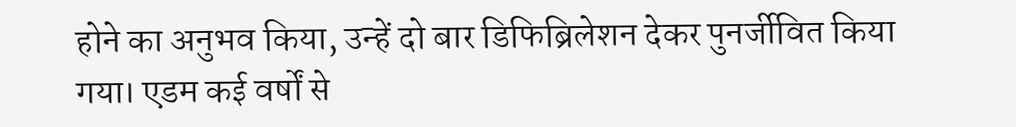होने का अनुभव किया, उन्हें दो बार डिफिब्रिलेशन देकर पुनर्जीवित किया गया। एडम कई वर्षों से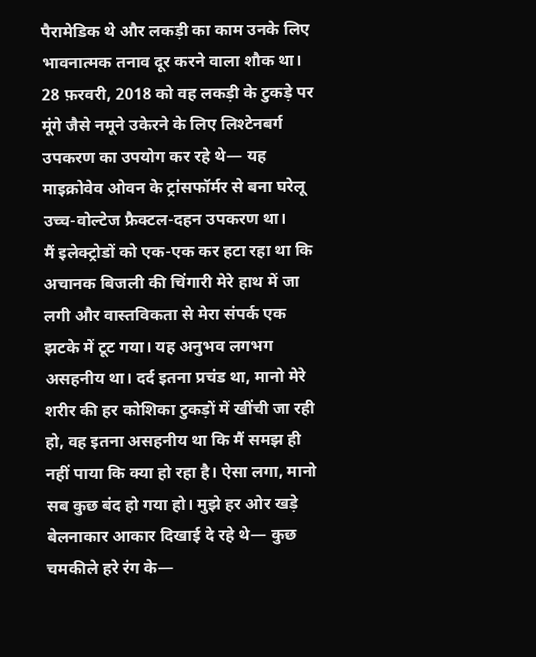पैरामेडिक थे और लकड़ी का काम उनके लिए भावनात्मक तनाव दूर करने वाला शौक था। 28 फ़रवरी, 2018 को वह लकड़ी के टुकड़े पर मूंगे जैसे नमूने उकेरने के लिए लिश्टेनबर्ग उपकरण का उपयोग कर रहे थे— यह माइक्रोवेव ओवन के ट्रांसफॉर्मर से बना घरेलू उच्च-वोल्टेज फ्रैक्टल-दहन उपकरण था।
मैं इलेक्ट्रोडों को एक-एक कर हटा रहा था कि अचानक बिजली की चिंगारी मेरे हाथ में जा लगी और वास्तविकता से मेरा संपर्क एक झटके में टूट गया। यह अनुभव लगभग असहनीय था। दर्द इतना प्रचंड था, मानो मेरे शरीर की हर कोशिका टुकड़ों में खींची जा रही हो, वह इतना असहनीय था कि मैं समझ ही नहीं पाया कि क्या हो रहा है। ऐसा लगा, मानो सब कुछ बंद हो गया हो। मुझे हर ओर खड़े बेलनाकार आकार दिखाई दे रहे थे— कुछ चमकीले हरे रंग के—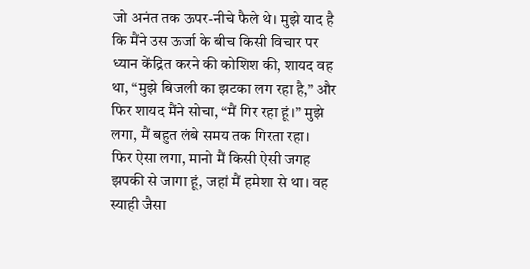जो अनंत तक ऊपर-नीचे फैले थे। मुझे याद है कि मैंने उस ऊर्जा के बीच किसी विचार पर ध्यान केंद्रित करने की कोशिश की, शायद वह था, “मुझे बिजली का झटका लग रहा है,” और फिर शायद मैंने सोचा, “मैं गिर रहा हूं।” मुझे लगा, मैं बहुत लंबे समय तक गिरता रहा।
फिर ऐसा लगा, मानो मैं किसी ऐसी जगह झपकी से जागा हूं, जहां मैं हमेशा से था। वह स्याही जैसा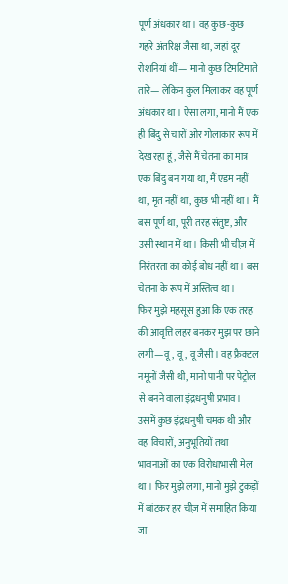पूर्ण अंधकार था। वह कुछ-कुछ गहरे अंतरिक्ष जैसा था, जहां दूर रोशनियां थीं— मानो कुछ टिमटिमाते तारे— लेकिन कुल मिलाकर वह पूर्ण अंधकार था। ऐसा लगा, मानो मैं एक ही बिंदु से चारों ओर गोलाकार रूप में देख रहा हूं, जैसे मैं चेतना का मात्र एक बिंदु बन गया था, मैं एडम नहीं था, मृत नहीं था, कुछ भी नहीं था। मैं बस पूर्ण था, पूरी तरह संतुष्ट, और उसी स्थान में था। किसी भी चीज़ में निरंतरता का कोई बोध नहीं था। बस चेतना के रूप में अस्तित्व था।
फिर मुझे महसूस हुआ कि एक तरह की आवृत्ति लहर बनकर मुझ पर छाने लगी—वू, वू, वू जैसी। वह फ्रैक्टल नमूनों जैसी थी, मानो पानी पर पेट्रोल से बनने वाला इंद्रधनुषी प्रभाव। उसमें कुछ इंद्रधनुषी चमक थी और वह विचारों, अनुभूतियों तथा भावनाओं का एक विरोधाभासी मेल था। फिर मुझे लगा, मानो मुझे टुकड़ों में बांटकर हर चीज़ में समाहित किया जा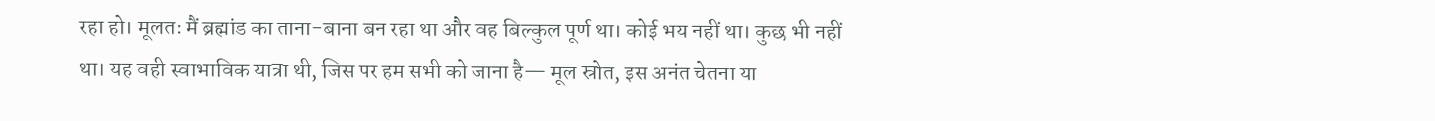रहा हो। मूलतः मैं ब्रह्मांड का ताना-बाना बन रहा था और वह बिल्कुल पूर्ण था। कोई भय नहीं था। कुछ भी नहीं था। यह वही स्वाभाविक यात्रा थी, जिस पर हम सभी को जाना है— मूल स्रोत, इस अनंत चेतना या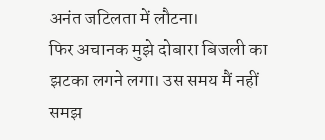अनंत जटिलता में लौटना।
फिर अचानक मुझे दोबारा बिजली का झटका लगने लगा। उस समय मैं नहीं समझ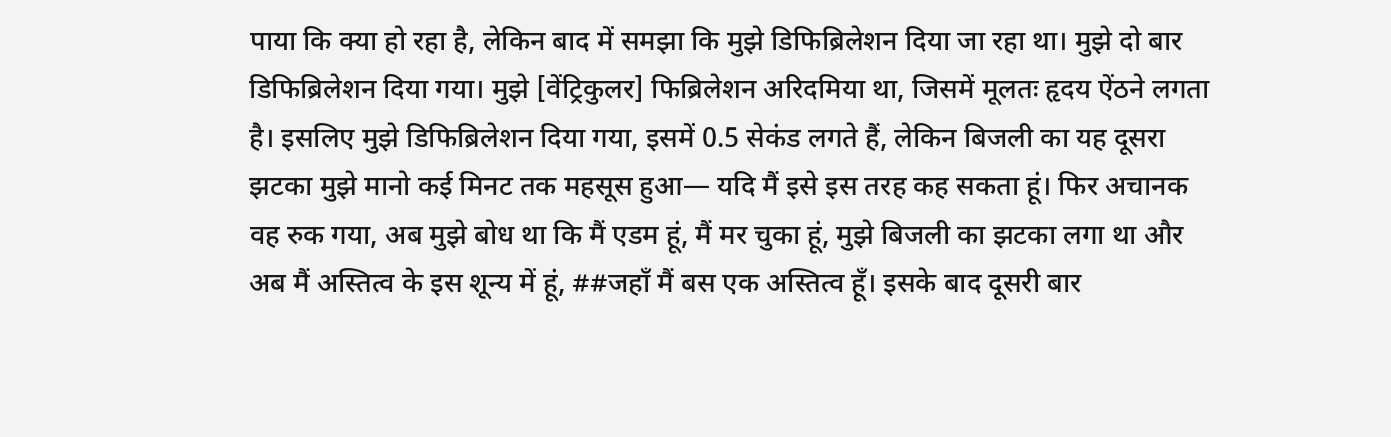पाया कि क्या हो रहा है, लेकिन बाद में समझा कि मुझे डिफिब्रिलेशन दिया जा रहा था। मुझे दो बार डिफिब्रिलेशन दिया गया। मुझे [वेंट्रिकुलर] फिब्रिलेशन अरिदमिया था, जिसमें मूलतः हृदय ऐंठने लगता है। इसलिए मुझे डिफिब्रिलेशन दिया गया, इसमें 0.5 सेकंड लगते हैं, लेकिन बिजली का यह दूसरा झटका मुझे मानो कई मिनट तक महसूस हुआ— यदि मैं इसे इस तरह कह सकता हूं। फिर अचानक वह रुक गया, अब मुझे बोध था कि मैं एडम हूं, मैं मर चुका हूं, मुझे बिजली का झटका लगा था और अब मैं अस्तित्व के इस शून्य में हूं, ##जहाँ मैं बस एक अस्तित्व हूँ। इसके बाद दूसरी बार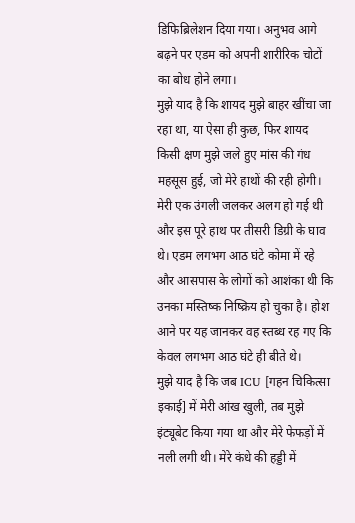डिफिब्रिलेशन दिया गया। अनुभव आगे बढ़ने पर एडम को अपनी शारीरिक चोटों का बोध होने लगा।
मुझे याद है कि शायद मुझे बाहर खींचा जा रहा था, या ऐसा ही कुछ, फिर शायद किसी क्षण मुझे जले हुए मांस की गंध महसूस हुई, जो मेरे हाथों की रही होगी। मेरी एक उंगली जलकर अलग हो गई थी और इस पूरे हाथ पर तीसरी डिग्री के घाव थे। एडम लगभग आठ घंटे कोमा में रहे और आसपास के लोगों को आशंका थी कि उनका मस्तिष्क निष्क्रिय हो चुका है। होश आने पर यह जानकर वह स्तब्ध रह गए कि केवल लगभग आठ घंटे ही बीते थे।
मुझे याद है कि जब ICU [गहन चिकित्सा इकाई] में मेरी आंख खुली, तब मुझे इंट्यूबेट किया गया था और मेरे फेफड़ों में नली लगी थी। मेरे कंधे की हड्डी में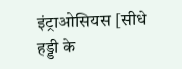इंट्राओसियस [सीधे हड्डी के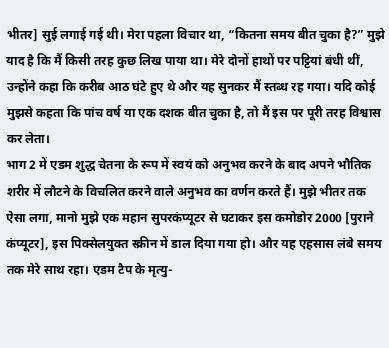भीतर] सुई लगाई गई थी। मेरा पहला विचार था, “कितना समय बीत चुका है?” मुझे याद है कि मैं किसी तरह कुछ लिख पाया था। मेरे दोनों हाथों पर पट्टियां बंधी थीं, उन्होंने कहा कि करीब आठ घंटे हुए थे और यह सुनकर मैं स्तब्ध रह गया। यदि कोई मुझसे कहता कि पांच वर्ष या एक दशक बीत चुका है, तो मैं इस पर पूरी तरह विश्वास कर लेता।
भाग 2 में एडम शुद्ध चेतना के रूप में स्वयं को अनुभव करने के बाद अपने भौतिक शरीर में लौटने के विचलित करने वाले अनुभव का वर्णन करते हैं। मुझे भीतर तक ऐसा लगा, मानो मुझे एक महान सुपरकंप्यूटर से घटाकर इस कमोडोर 2000 [पुराने कंप्यूटर], इस पिक्सेलयुक्त स्क्रीन में डाल दिया गया हो। और यह एहसास लंबे समय तक मेरे साथ रहा। एडम टैप के मृत्यु-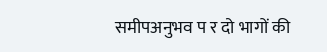समीपअनुभव प र दो भागों की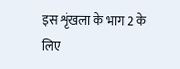इस शृंखला के भाग 2 के लिए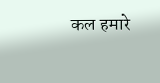कल हमारे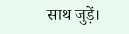साथ जुड़ें।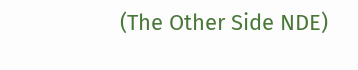(The Other Side NDE)